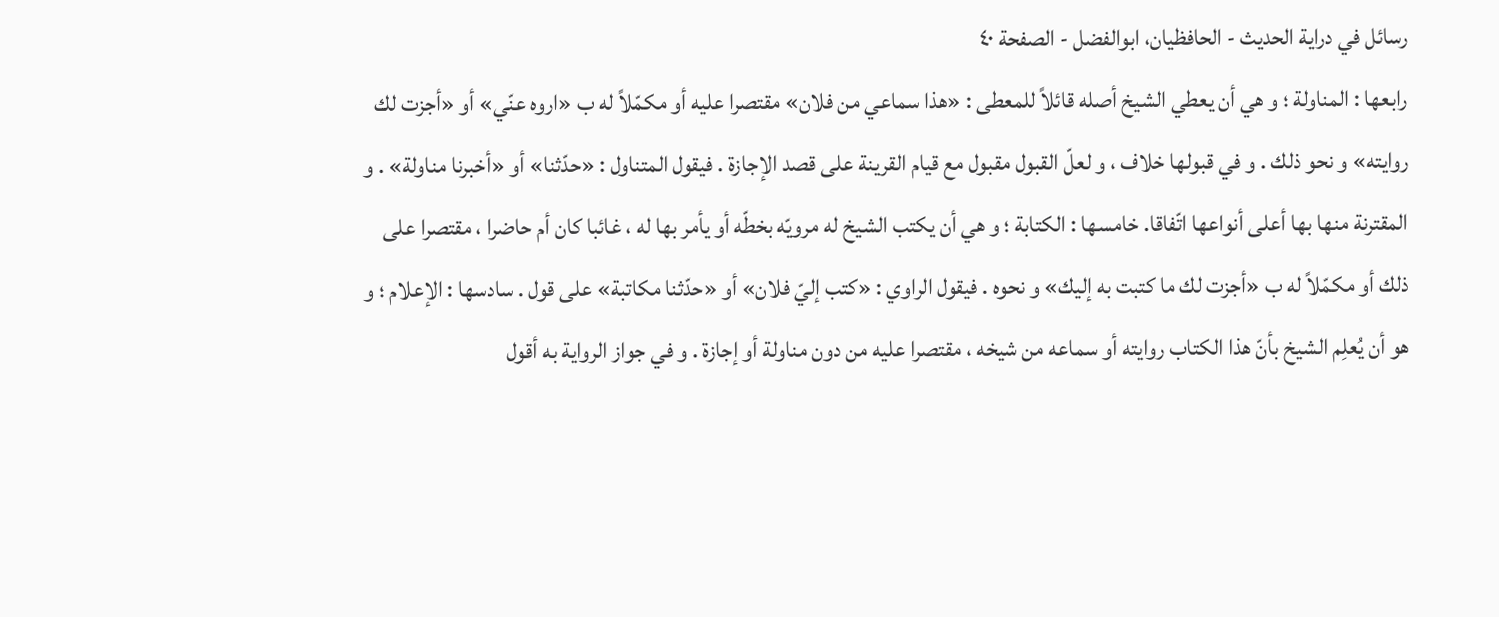رسائل في دراية الحديث - الحافظیان، ابوالفضل - الصفحة ٤٠
رابعها : المناولة ؛ و هي أن يعطي الشيخ أصله قائلاً للمعطى : «هذا سماعي من فلان» مقتصرا عليه أو مكمّلاً له ب «اروه عنّي» أو «أجزت لك روايته» و نحو ذلك . و في قبولها خلاف ، و لعلّ القبول مقبول مع قيام القرينة على قصد الإجازة . فيقول المتناول : «حدّثنا» أو «أخبرنا مناولة» . و المقترنة منها بها أعلى أنواعها اتّفاقا. خامسها : الكتابة ؛ و هي أن يكتب الشيخ له مرويّه بخطّه أو يأمر بها له ، غائبا كان أم حاضرا ، مقتصرا على ذلك أو مكمّلاً له ب «أجزت لك ما كتبت به إليك» و نحوه . فيقول الراوي : «كتب إليّ فلان» أو «حدّثنا مكاتبة» على قول . سادسها : الإعلام ؛ و هو أن يُعلِم الشيخ بأنّ هذا الكتاب روايته أو سماعه من شيخه ، مقتصرا عليه من دون مناولة أو إجازة . و في جواز الرواية به أقول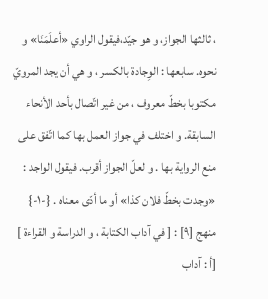، ثالثها الجواز، و هو جيّد،فيقول الراوي «أعلَمَنَا» و نحوه. سابعها : الوِجادة بالكسر ، و هي أن يجد المرويّ مكتوبا بخطّ معروف ، من غير اتّصال بأحد الأنحاء السابقة. و اختلف في جواز العمل بها كما اتّفق على منع الرواية بها . و لعلّ الجواز أقرب. فيقول الواجد : «وجدت بخطّ فلان كذا» أو ما أدّى معناه . {-١-}
منهج [٩] : [ في آداب الكتابة ، و الدراسة و القراءة ]
[أ : آداب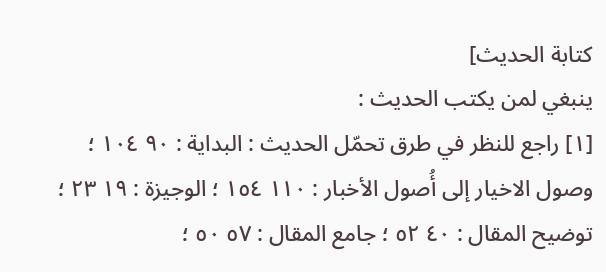كتابة الحديث]
ينبغي لمن يكتب الحديث :
[١] راجع للنظر في طرق تحمّل الحديث : البداية : ٩٠ ١٠٤ ؛ وصول الاخيار إلى أُصول الأخبار : ١١٠ ١٥٤ ؛ الوجيزة : ١٩ ٢٣ ؛ توضيح المقال : ٤٠ ٥٢ ؛ جامع المقال : ٥٧ ٥٠ ؛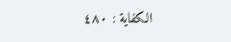الكفاية : ٤٨٠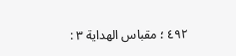٤٩٢ ؛ مقباس الهداية ٣ :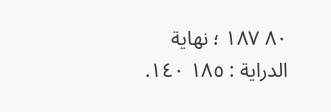٨٠ ١٨٧ ؛ نهاية الدراية : ١٨٥ ١٤٠.